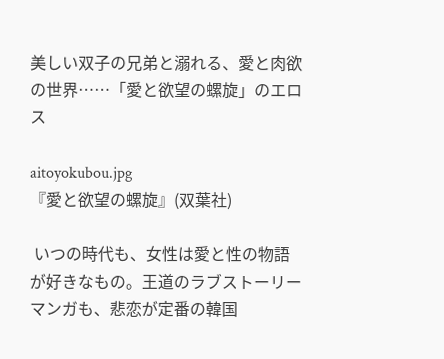美しい双子の兄弟と溺れる、愛と肉欲の世界……「愛と欲望の螺旋」のエロス

aitoyokubou.jpg
『愛と欲望の螺旋』(双葉社)

 いつの時代も、女性は愛と性の物語が好きなもの。王道のラブストーリーマンガも、悲恋が定番の韓国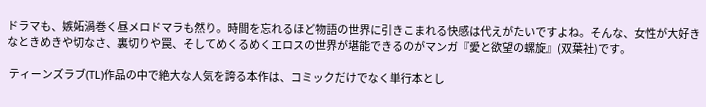ドラマも、嫉妬渦巻く昼メロドマラも然り。時間を忘れるほど物語の世界に引きこまれる快感は代えがたいですよね。そんな、女性が大好きなときめきや切なさ、裏切りや罠、そしてめくるめくエロスの世界が堪能できるのがマンガ『愛と欲望の螺旋』(双葉社)です。

 ティーンズラブ(TL)作品の中で絶大な人気を誇る本作は、コミックだけでなく単行本とし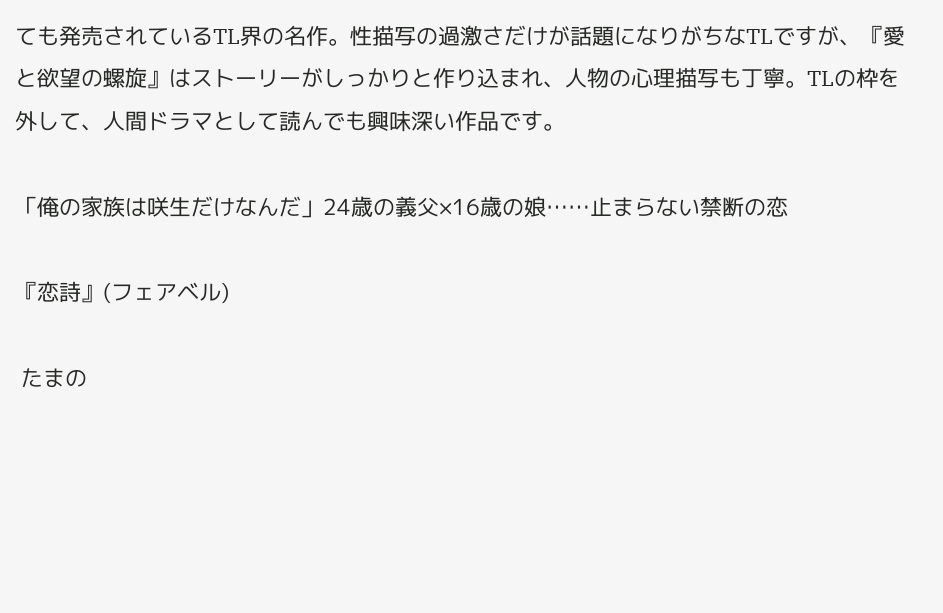ても発売されているTL界の名作。性描写の過激さだけが話題になりがちなTLですが、『愛と欲望の螺旋』はストーリーがしっかりと作り込まれ、人物の心理描写も丁寧。TLの枠を外して、人間ドラマとして読んでも興味深い作品です。

「俺の家族は咲生だけなんだ」24歳の義父×16歳の娘……止まらない禁断の恋

『恋詩』(フェアベル)

 たまの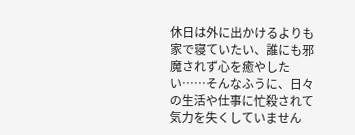休日は外に出かけるよりも家で寝ていたい、誰にも邪魔されず心を癒やしたい……そんなふうに、日々の生活や仕事に忙殺されて気力を失くしていません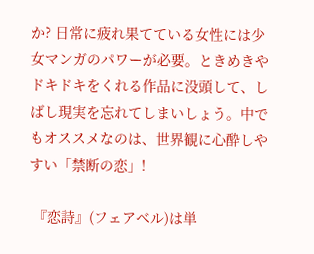か? 日常に疲れ果てている女性には少女マンガのパワーが必要。ときめきやドキドキをくれる作品に没頭して、しばし現実を忘れてしまいしょう。中でもオススメなのは、世界観に心酔しやすい「禁断の恋」!

 『恋詩』(フェアベル)は単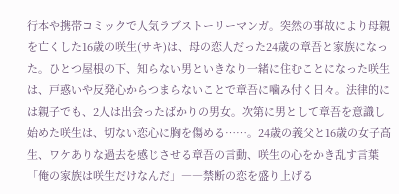行本や携帯コミックで人気ラブストーリーマンガ。突然の事故により母親を亡くした16歳の咲生(サキ)は、母の恋人だった24歳の章吾と家族になった。ひとつ屋根の下、知らない男といきなり一緒に住むことになった咲生は、戸惑いや反発心からつまらないことで章吾に噛み付く日々。法律的には親子でも、2人は出会ったばかりの男女。次第に男として章吾を意識し始めた咲生は、切ない恋心に胸を傷める……。24歳の義父と16歳の女子高生、ワケありな過去を感じさせる章吾の言動、咲生の心をかき乱す言葉「俺の家族は咲生だけなんだ」――禁断の恋を盛り上げる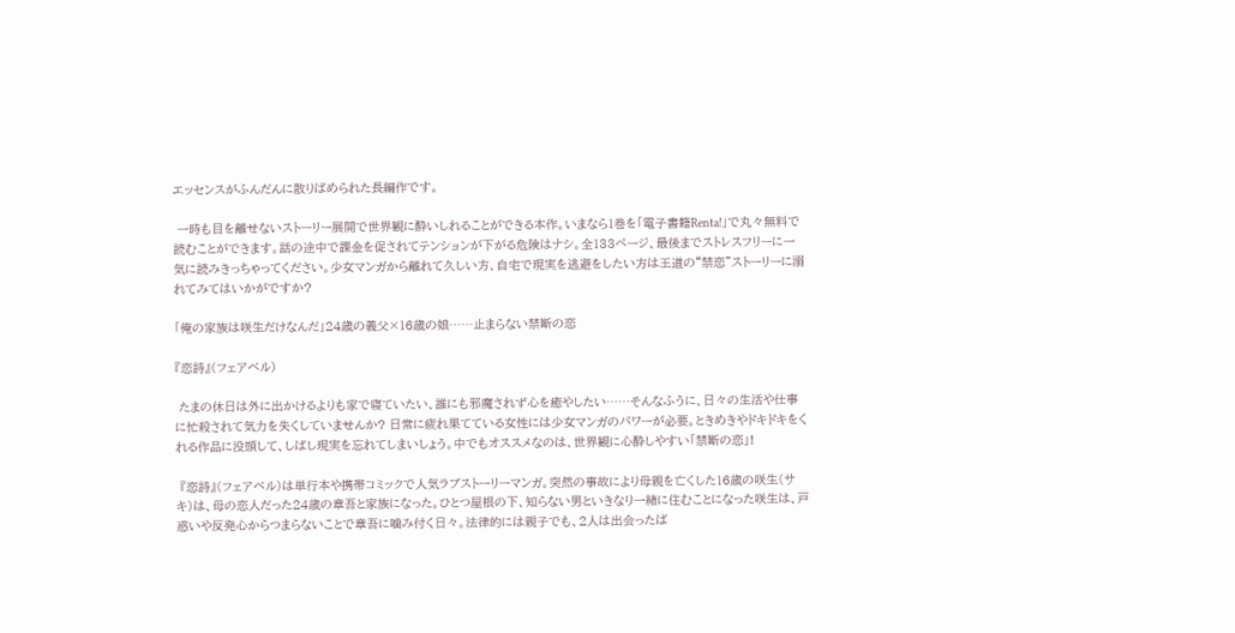エッセンスがふんだんに散りばめられた長編作です。

 一時も目を離せないストーリー展開で世界観に酔いしれることができる本作。いまなら1巻を「電子書籍Renta!」で丸々無料で読むことができます。話の途中で課金を促されてテンションが下がる危険はナシ。全133ページ、最後までストレスフリーに一気に読みきっちゃってください。少女マンガから離れて久しい方、自宅で現実を逃避をしたい方は王道の“禁恋”ストーリーに溺れてみてはいかがですか?

「俺の家族は咲生だけなんだ」24歳の義父×16歳の娘……止まらない禁断の恋

『恋詩』(フェアベル)

 たまの休日は外に出かけるよりも家で寝ていたい、誰にも邪魔されず心を癒やしたい……そんなふうに、日々の生活や仕事に忙殺されて気力を失くしていませんか? 日常に疲れ果てている女性には少女マンガのパワーが必要。ときめきやドキドキをくれる作品に没頭して、しばし現実を忘れてしまいしょう。中でもオススメなのは、世界観に心酔しやすい「禁断の恋」!

 『恋詩』(フェアベル)は単行本や携帯コミックで人気ラブストーリーマンガ。突然の事故により母親を亡くした16歳の咲生(サキ)は、母の恋人だった24歳の章吾と家族になった。ひとつ屋根の下、知らない男といきなり一緒に住むことになった咲生は、戸惑いや反発心からつまらないことで章吾に噛み付く日々。法律的には親子でも、2人は出会ったば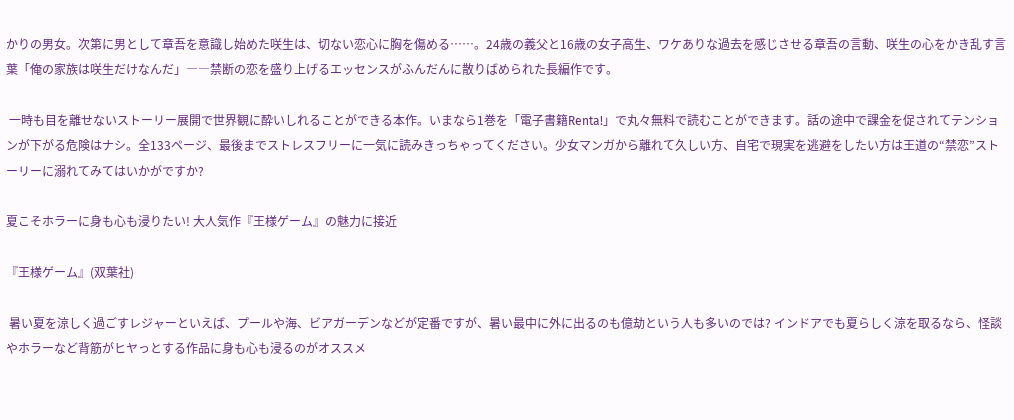かりの男女。次第に男として章吾を意識し始めた咲生は、切ない恋心に胸を傷める……。24歳の義父と16歳の女子高生、ワケありな過去を感じさせる章吾の言動、咲生の心をかき乱す言葉「俺の家族は咲生だけなんだ」――禁断の恋を盛り上げるエッセンスがふんだんに散りばめられた長編作です。

 一時も目を離せないストーリー展開で世界観に酔いしれることができる本作。いまなら1巻を「電子書籍Renta!」で丸々無料で読むことができます。話の途中で課金を促されてテンションが下がる危険はナシ。全133ページ、最後までストレスフリーに一気に読みきっちゃってください。少女マンガから離れて久しい方、自宅で現実を逃避をしたい方は王道の“禁恋”ストーリーに溺れてみてはいかがですか?

夏こそホラーに身も心も浸りたい! 大人気作『王様ゲーム』の魅力に接近

『王様ゲーム』(双葉社)

 暑い夏を涼しく過ごすレジャーといえば、プールや海、ビアガーデンなどが定番ですが、暑い最中に外に出るのも億劫という人も多いのでは? インドアでも夏らしく涼を取るなら、怪談やホラーなど背筋がヒヤっとする作品に身も心も浸るのがオススメ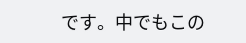です。中でもこの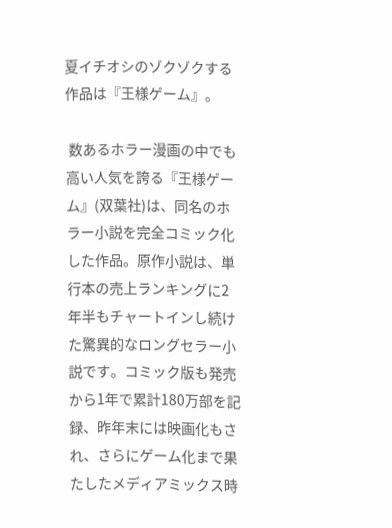夏イチオシのゾクゾクする作品は『王様ゲーム』。

 数あるホラー漫画の中でも高い人気を誇る『王様ゲーム』(双葉社)は、同名のホラー小説を完全コミック化した作品。原作小説は、単行本の売上ランキングに2年半もチャートインし続けた驚異的なロングセラー小説です。コミック版も発売から1年で累計180万部を記録、昨年末には映画化もされ、さらにゲーム化まで果たしたメディアミックス時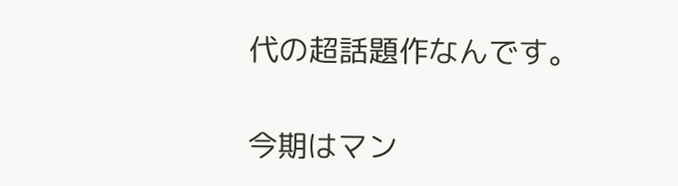代の超話題作なんです。

今期はマン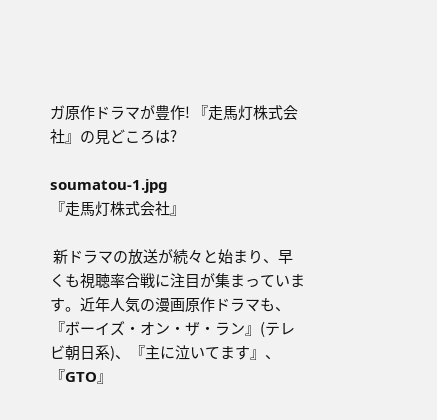ガ原作ドラマが豊作! 『走馬灯株式会社』の見どころは?

soumatou-1.jpg
『走馬灯株式会社』

 新ドラマの放送が続々と始まり、早くも視聴率合戦に注目が集まっています。近年人気の漫画原作ドラマも、『ボーイズ・オン・ザ・ラン』(テレビ朝日系)、『主に泣いてます』、『GTO』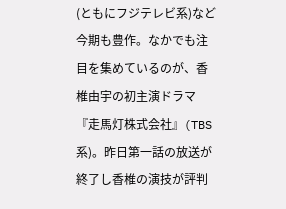(ともにフジテレビ系)など今期も豊作。なかでも注目を集めているのが、香椎由宇の初主演ドラマ『走馬灯株式会社』(TBS系)。昨日第一話の放送が終了し香椎の演技が評判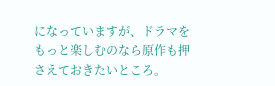になっていますが、ドラマをもっと楽しむのなら原作も押さえておきたいところ。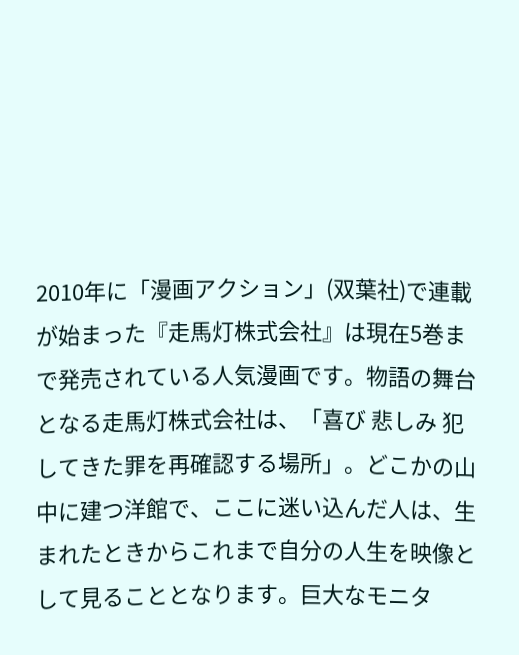2010年に「漫画アクション」(双葉社)で連載が始まった『走馬灯株式会社』は現在5巻まで発売されている人気漫画です。物語の舞台となる走馬灯株式会社は、「喜び 悲しみ 犯してきた罪を再確認する場所」。どこかの山中に建つ洋館で、ここに迷い込んだ人は、生まれたときからこれまで自分の人生を映像として見ることとなります。巨大なモニタ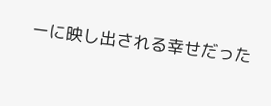ーに映し出される幸せだった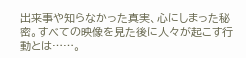出来事や知らなかった真実、心にしまった秘密。すべての映像を見た後に人々が起こす行動とは……。